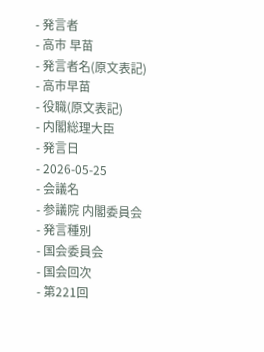- 発言者
- 高市 早苗
- 発言者名(原文表記)
- 高市早苗
- 役職(原文表記)
- 内閣総理大臣
- 発言日
- 2026-05-25
- 会議名
- 参議院 内閣委員会
- 発言種別
- 国会委員会
- 国会回次
- 第221回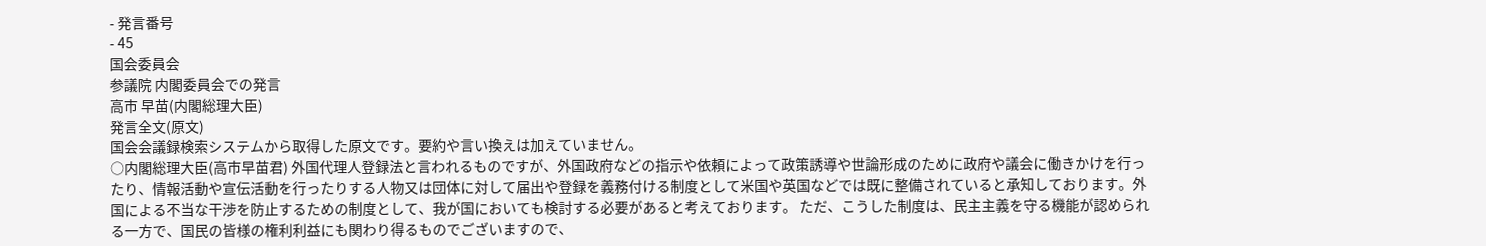- 発言番号
- 45
国会委員会
参議院 内閣委員会での発言
高市 早苗(内閣総理大臣)
発言全文(原文)
国会会議録検索システムから取得した原文です。要約や言い換えは加えていません。
○内閣総理大臣(高市早苗君) 外国代理人登録法と言われるものですが、外国政府などの指示や依頼によって政策誘導や世論形成のために政府や議会に働きかけを行ったり、情報活動や宣伝活動を行ったりする人物又は団体に対して届出や登録を義務付ける制度として米国や英国などでは既に整備されていると承知しております。外国による不当な干渉を防止するための制度として、我が国においても検討する必要があると考えております。 ただ、こうした制度は、民主主義を守る機能が認められる一方で、国民の皆様の権利利益にも関わり得るものでございますので、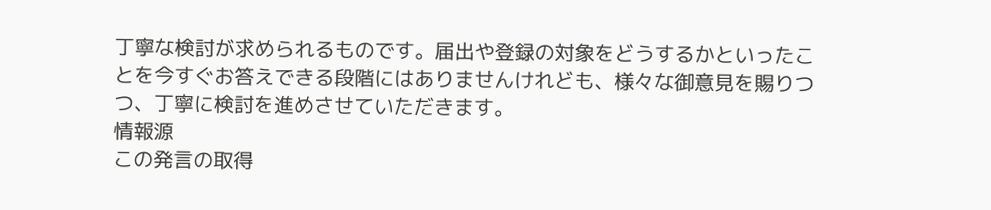丁寧な検討が求められるものです。届出や登録の対象をどうするかといったことを今すぐお答えできる段階にはありませんけれども、様々な御意見を賜りつつ、丁寧に検討を進めさせていただきます。
情報源
この発言の取得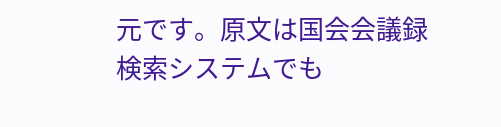元です。原文は国会会議録検索システムでも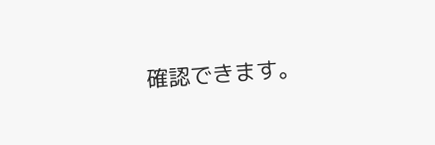確認できます。